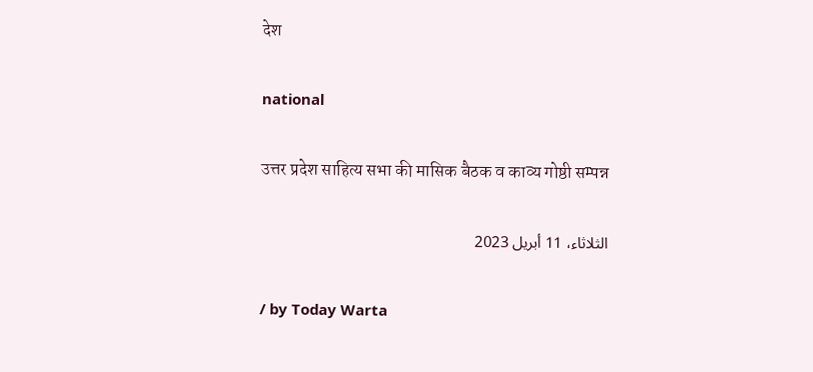देश

national

उत्तर प्रदेश साहित्य सभा की मासिक बैठक व काव्य गोष्ठी सम्पन्न

الثلاثاء، 11 أبريل 2023

/ by Today Warta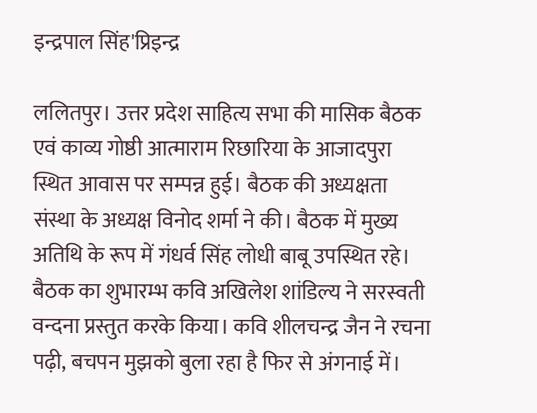इन्द्रपाल सिंह'प्रिइन्द्र

ललितपुर। उत्तर प्रदेश साहित्य सभा की मासिक बैठक एवं काव्य गोष्ठी आत्माराम रिछारिया के आजादपुरा स्थित आवास पर सम्पन्न हुई। बैठक की अध्यक्षता संस्था के अध्यक्ष विनोद शर्मा ने की। बैठक में मुख्य अतिथि के रूप में गंधर्व सिंह लोधी बाबू उपस्थित रहे। बैठक का शुभारम्भ कवि अखिलेश शांडिल्य ने सरस्वती वन्दना प्रस्तुत करके किया। कवि शीलचन्द्र जैन ने रचना पढ़ी, बचपन मुझको बुला रहा है फिर से अंगनाई में।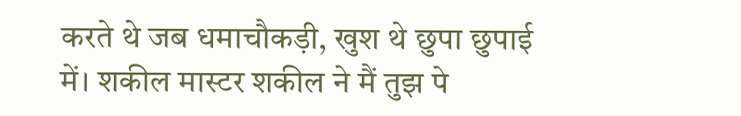करते थे जब धमाचौकड़ी, खुश थे छुपा छुपाई में। शकील मास्टर शकील ने मैं तुझ पे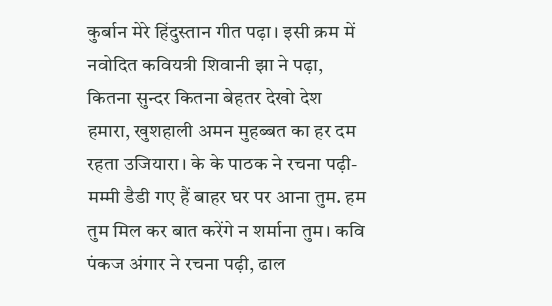कुर्बान मेरे हिंदुस्तान गीत पढ़ा। इसी क्रम में नवोदित कवियत्री शिवानी झा ने पढ़ा, कितना सुन्दर कितना बेहतर देखो देश हमारा, खुशहाली अमन मुहब्बत का हर दम रहता उजियारा। के के पाठक ने रचना पढ़ी-मम्मी डैडी गए हैं बाहर घर पर आना तुम. हम तुम मिल कर बात करेंगे न शर्माना तुम। कवि पंकज अंगार ने रचना पढ़ी, ढाल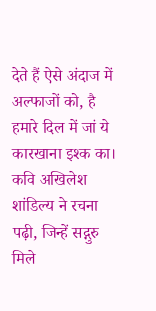देते हैं ऐसे अंदाज में अल्फाजों को, है हमारे दिल में जां ये कारखाना इश्क का। कवि अखिलेश शांडिल्य ने रचना पढ़ी, जिन्हें सद्गुरु मिले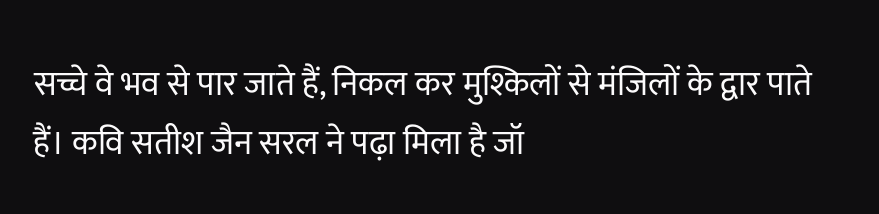सच्चे वे भव से पार जाते हैं, निकल कर मुश्किलों से मंजिलों के द्वार पाते हैं। कवि सतीश जैन सरल ने पढ़ा मिला है जॉ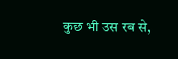कुछ भी उस रब से,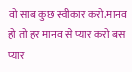वो साब कुछ स्वीकार करो.मानव हो तो हर मानव से प्यार करो बस प्यार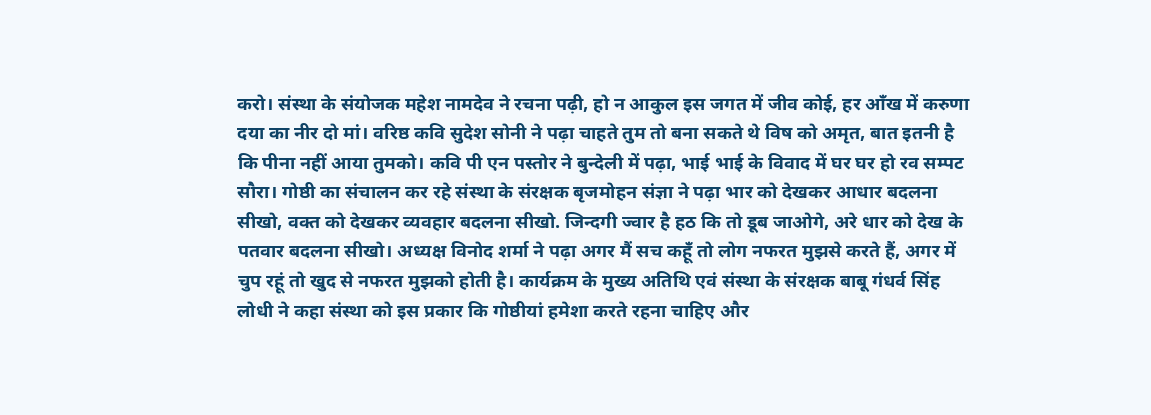करो। संस्था के संयोजक महेश नामदेव ने रचना पढ़ी, हो न आकुल इस जगत में जीव कोई, हर आँख में करुणा दया का नीर दो मां। वरिष्ठ कवि सुदेश सोनी ने पढ़ा चाहते तुम तो बना सकते थे विष को अमृत, बात इतनी है कि पीना नहीं आया तुमको। कवि पी एन पस्तोर ने बुन्देली में पढ़ा, भाई भाई के विवाद में घर घर हो रव सम्पट सौरा। गोष्ठी का संचालन कर रहे संस्था के संरक्षक बृजमोहन संज्ञा ने पढ़ा भार को देखकर आधार बदलना सीखो, वक्त को देखकर व्यवहार बदलना सीखो. जिन्दगी ज्वार है हठ कि तो डूब जाओगे, अरे धार को देख के पतवार बदलना सीखो। अध्यक्ष विनोद शर्मा ने पढ़ा अगर मैं सच कहूँ तो लोग नफरत मुझसे करते हैं, अगर में चुप रहूं तो खुद से नफरत मुझको होती है। कार्यक्रम के मुख्य अतिथि एवं संस्था के संरक्षक बाबू गंधर्व सिंह लोधी ने कहा संस्था को इस प्रकार कि गोष्ठीयां हमेशा करते रहना चाहिए और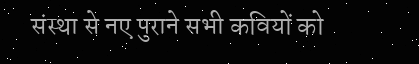संस्था से नए पुराने सभी कवियों को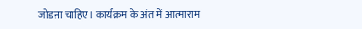जोडऩा चाहिए। कार्यक्रम के अंत में आत्माराम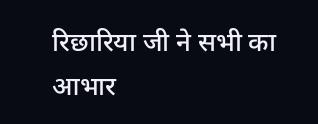रिछारिया जी ने सभी का आभार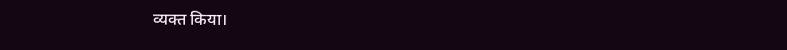व्यक्त किया।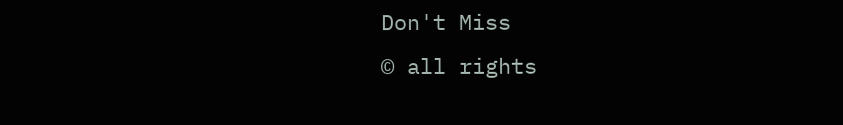Don't Miss
© all rights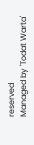reserved
Managed by 'Todat Warta'